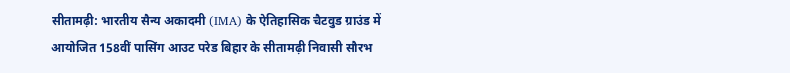सीतामढ़ी: भारतीय सैन्य अकादमी (IMA) के ऐतिहासिक चैटवुड ग्राउंड में आयोजित 158वीं पासिंग आउट परेड बिहार के सीतामढ़ी निवासी सौरभ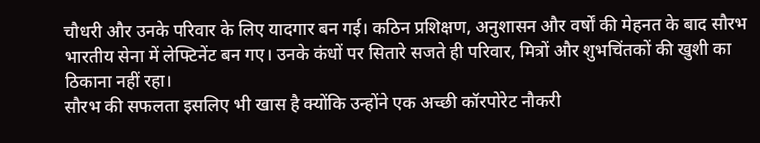चौधरी और उनके परिवार के लिए यादगार बन गई। कठिन प्रशिक्षण, अनुशासन और वर्षों की मेहनत के बाद सौरभ भारतीय सेना में लेफ्टिनेंट बन गए। उनके कंधों पर सितारे सजते ही परिवार, मित्रों और शुभचिंतकों की खुशी का ठिकाना नहीं रहा।
सौरभ की सफलता इसलिए भी खास है क्योंकि उन्होंने एक अच्छी कॉरपोरेट नौकरी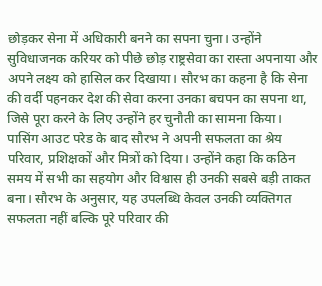छोड़कर सेना में अधिकारी बनने का सपना चुना। उन्होंने सुविधाजनक करियर को पीछे छोड़ राष्ट्रसेवा का रास्ता अपनाया और अपने लक्ष्य को हासिल कर दिखाया। सौरभ का कहना है कि सेना की वर्दी पहनकर देश की सेवा करना उनका बचपन का सपना था, जिसे पूरा करने के लिए उन्होंने हर चुनौती का सामना किया।
पासिंग आउट परेड के बाद सौरभ ने अपनी सफलता का श्रेय परिवार, प्रशिक्षकों और मित्रों को दिया। उन्होंने कहा कि कठिन समय में सभी का सहयोग और विश्वास ही उनकी सबसे बड़ी ताकत बना। सौरभ के अनुसार, यह उपलब्धि केवल उनकी व्यक्तिगत सफलता नहीं बल्कि पूरे परिवार की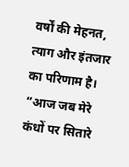वर्षों की मेहनत, त्याग और इंतजार का परिणाम है।
“आज जब मेरे कंधों पर सितारे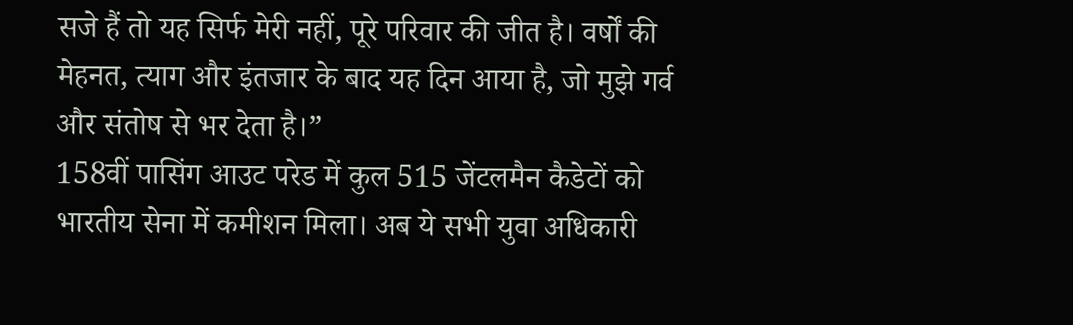सजे हैं तो यह सिर्फ मेरी नहीं, पूरे परिवार की जीत है। वर्षों की मेहनत, त्याग और इंतजार के बाद यह दिन आया है, जो मुझे गर्व और संतोष से भर देता है।”
158वीं पासिंग आउट परेड में कुल 515 जेंटलमैन कैडेटों को भारतीय सेना में कमीशन मिला। अब ये सभी युवा अधिकारी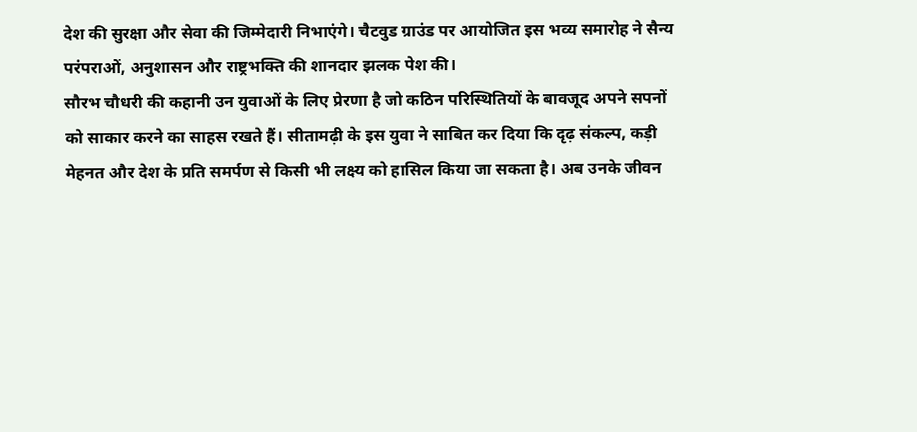देश की सुरक्षा और सेवा की जिम्मेदारी निभाएंगे। चैटवुड ग्राउंड पर आयोजित इस भव्य समारोह ने सैन्य परंपराओं, अनुशासन और राष्ट्रभक्ति की शानदार झलक पेश की।
सौरभ चौधरी की कहानी उन युवाओं के लिए प्रेरणा है जो कठिन परिस्थितियों के बावजूद अपने सपनों को साकार करने का साहस रखते हैं। सीतामढ़ी के इस युवा ने साबित कर दिया कि दृढ़ संकल्प, कड़ी मेहनत और देश के प्रति समर्पण से किसी भी लक्ष्य को हासिल किया जा सकता है। अब उनके जीवन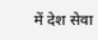में देश सेवा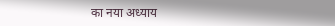का नया अध्याय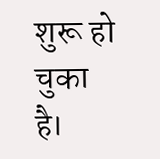शुरू हो चुका है।